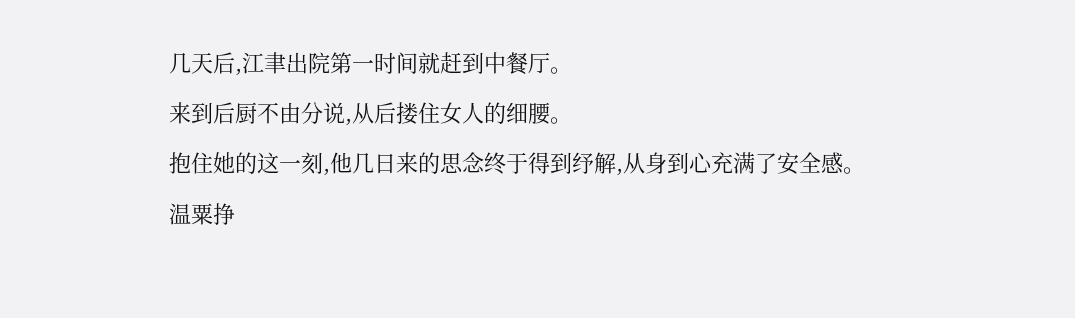几天后,江聿出院第一时间就赶到中餐厅。

来到后厨不由分说,从后搂住女人的细腰。

抱住她的这一刻,他几日来的思念终于得到纾解,从身到心充满了安全感。

温粟挣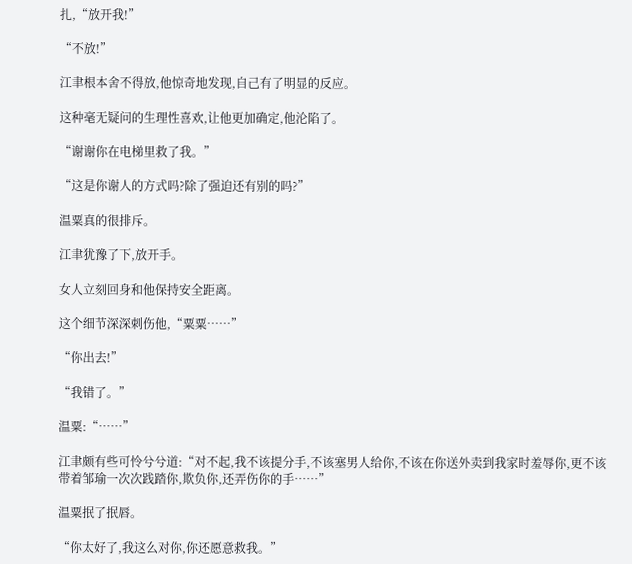扎,“放开我!”

“不放!”

江聿根本舍不得放,他惊奇地发现,自己有了明显的反应。

这种毫无疑问的生理性喜欢,让他更加确定,他沦陷了。

“谢谢你在电梯里救了我。”

“这是你谢人的方式吗?除了强迫还有别的吗?”

温粟真的很排斥。

江聿犹豫了下,放开手。

女人立刻回身和他保持安全距离。

这个细节深深刺伤他,“粟粟……”

“你出去!”

“我错了。”

温粟:“……”

江聿颇有些可怜兮兮道:“对不起,我不该提分手,不该塞男人给你,不该在你送外卖到我家时羞辱你,更不该带着邹瑜一次次践踏你,欺负你,还弄伤你的手……”

温粟抿了抿唇。

“你太好了,我这么对你,你还愿意救我。”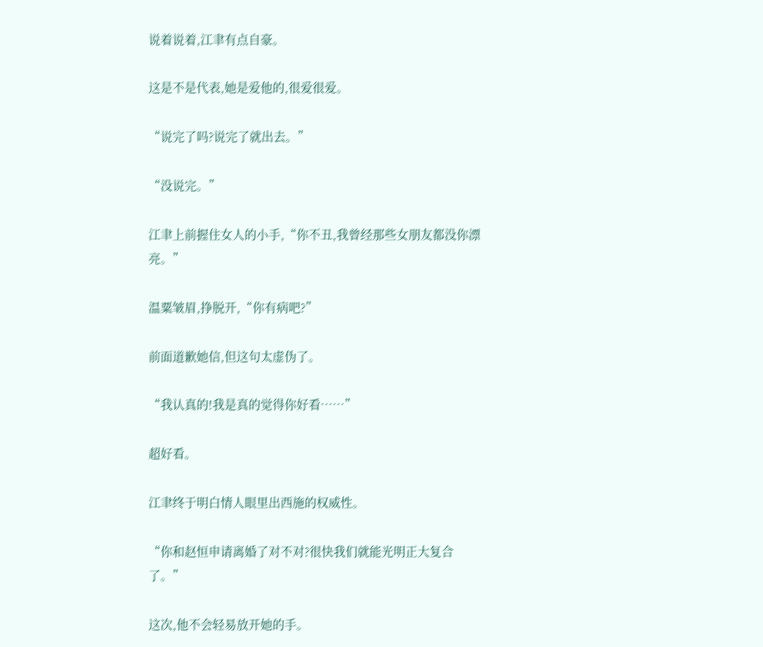说着说着,江聿有点自豪。

这是不是代表,她是爱他的,很爱很爱。

“说完了吗?说完了就出去。”

“没说完。”

江聿上前握住女人的小手,“你不丑,我曾经那些女朋友都没你漂亮。”

温粟皱眉,挣脱开,“你有病吧?”

前面道歉她信,但这句太虚伪了。

“我认真的!我是真的觉得你好看……”

超好看。

江聿终于明白情人眼里出西施的权威性。

“你和赵恒申请离婚了对不对?很快我们就能光明正大复合了。”

这次,他不会轻易放开她的手。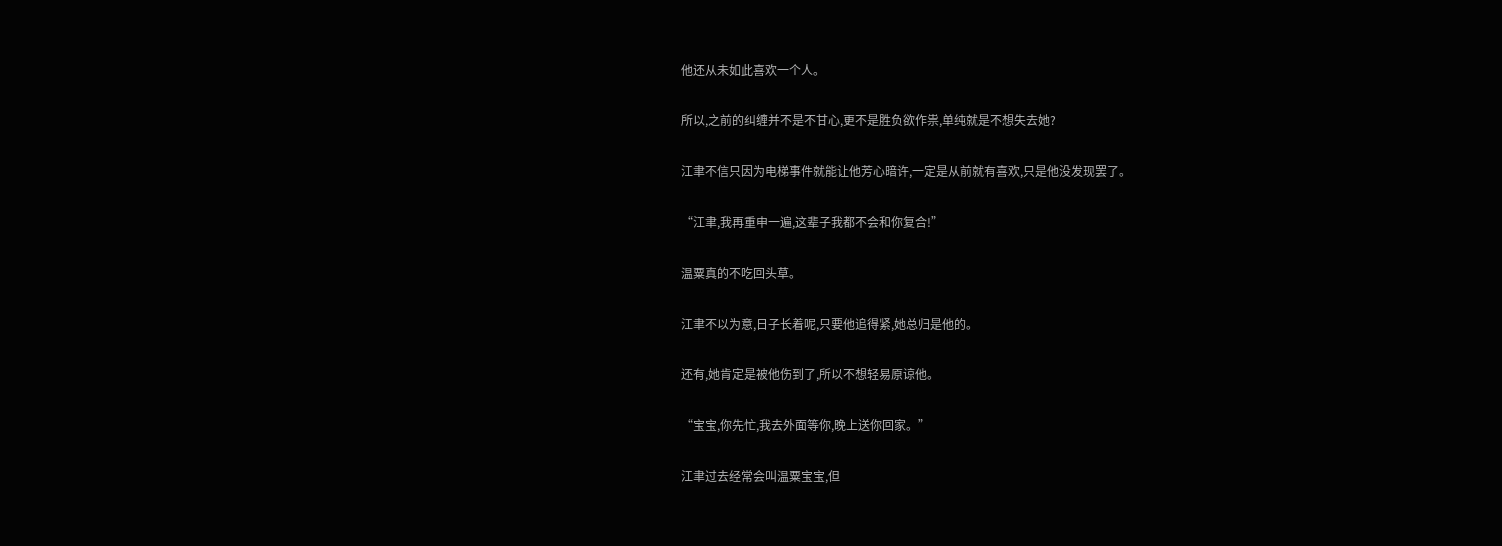他还从未如此喜欢一个人。

所以,之前的纠缠并不是不甘心,更不是胜负欲作祟,单纯就是不想失去她?

江聿不信只因为电梯事件就能让他芳心暗许,一定是从前就有喜欢,只是他没发现罢了。

“江聿,我再重申一遍,这辈子我都不会和你复合!”

温粟真的不吃回头草。

江聿不以为意,日子长着呢,只要他追得紧,她总归是他的。

还有,她肯定是被他伤到了,所以不想轻易原谅他。

“宝宝,你先忙,我去外面等你,晚上送你回家。”

江聿过去经常会叫温粟宝宝,但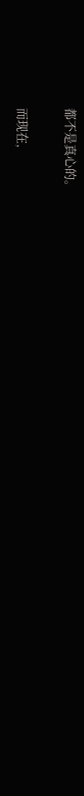都不是真心的。

而现在,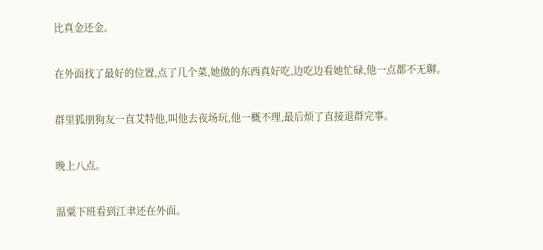比真金还金。

在外面找了最好的位置,点了几个菜,她做的东西真好吃,边吃边看她忙碌,他一点都不无聊。

群里狐朋狗友一直艾特他,叫他去夜场玩,他一概不理,最后烦了直接退群完事。

晚上八点。

温粟下班看到江聿还在外面。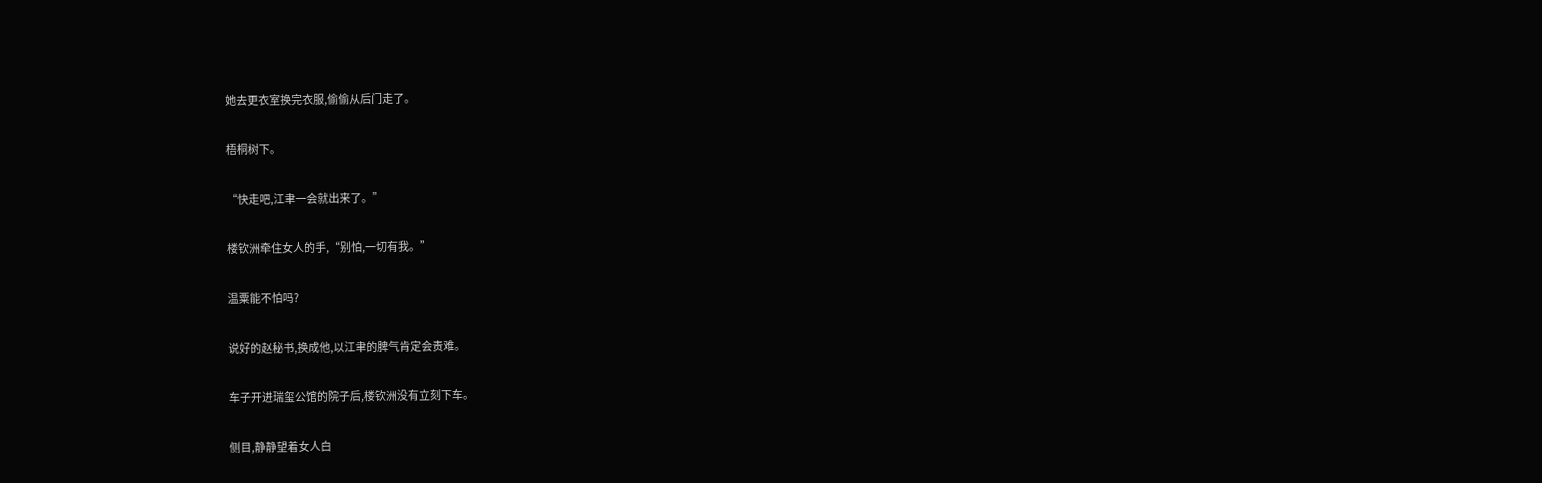她去更衣室换完衣服,偷偷从后门走了。

梧桐树下。

“快走吧,江聿一会就出来了。”

楼钦洲牵住女人的手,“别怕,一切有我。”

温粟能不怕吗?

说好的赵秘书,换成他,以江聿的脾气肯定会责难。

车子开进瑞玺公馆的院子后,楼钦洲没有立刻下车。

侧目,静静望着女人白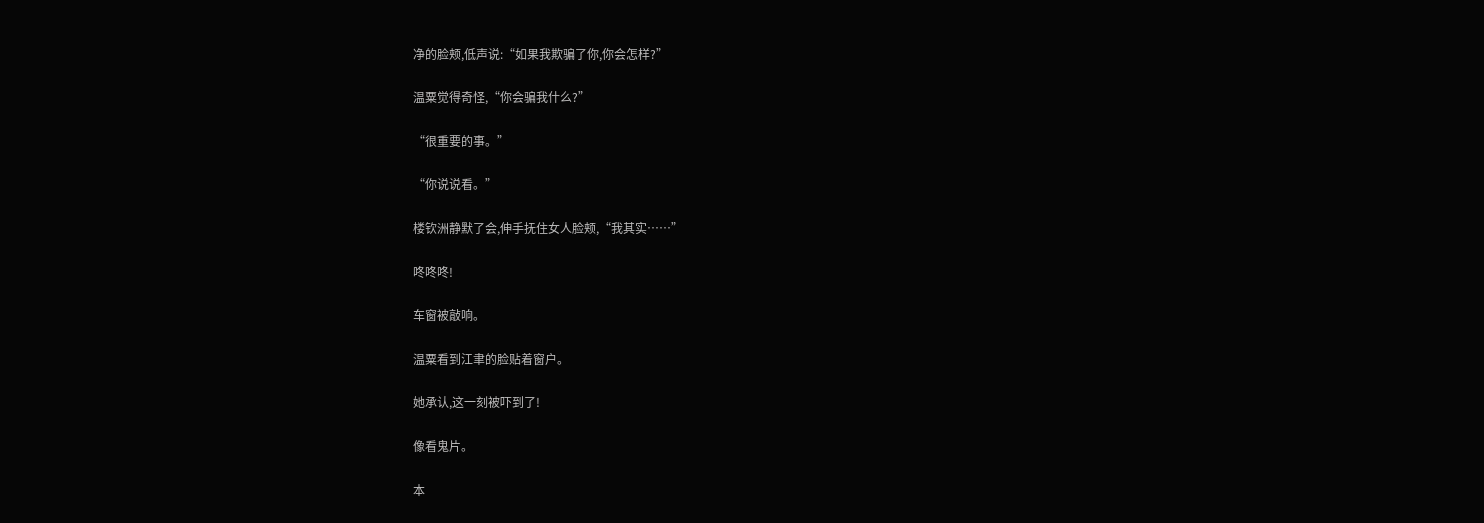净的脸颊,低声说:“如果我欺骗了你,你会怎样?”

温粟觉得奇怪,“你会骗我什么?”

“很重要的事。”

“你说说看。”

楼钦洲静默了会,伸手抚住女人脸颊,“我其实……”

咚咚咚!

车窗被敲响。

温粟看到江聿的脸贴着窗户。

她承认,这一刻被吓到了!

像看鬼片。

本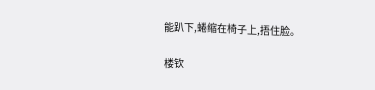能趴下,蜷缩在椅子上,捂住脸。

楼钦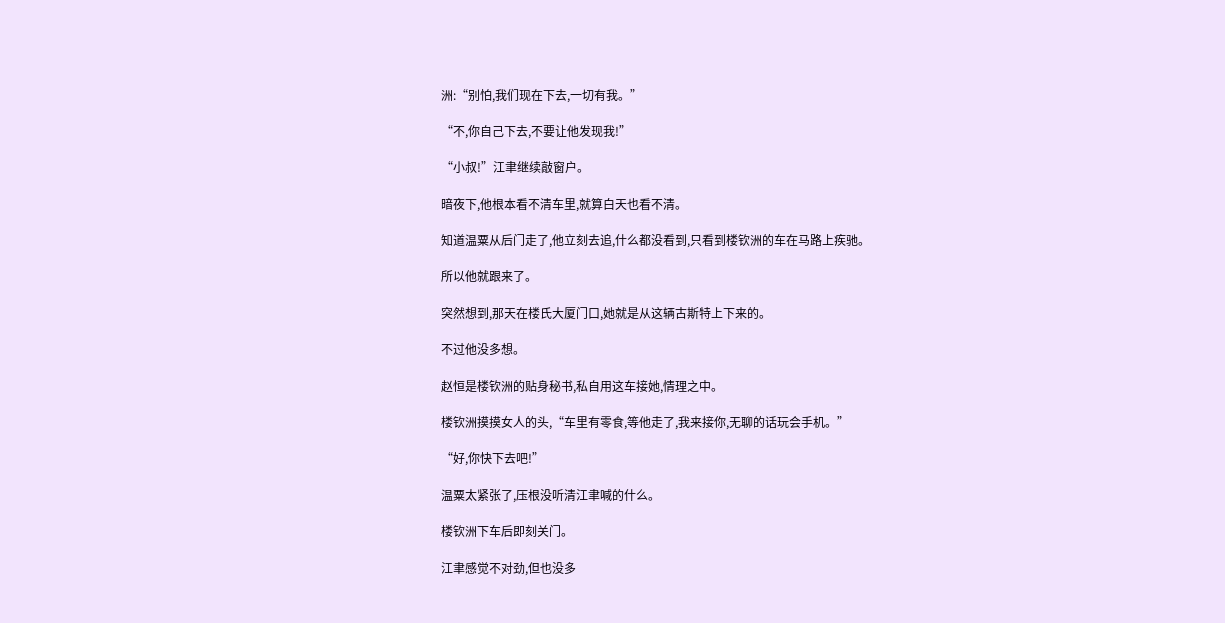洲:“别怕,我们现在下去,一切有我。”

“不,你自己下去,不要让他发现我!”

“小叔!”江聿继续敲窗户。

暗夜下,他根本看不清车里,就算白天也看不清。

知道温粟从后门走了,他立刻去追,什么都没看到,只看到楼钦洲的车在马路上疾驰。

所以他就跟来了。

突然想到,那天在楼氏大厦门口,她就是从这辆古斯特上下来的。

不过他没多想。

赵恒是楼钦洲的贴身秘书,私自用这车接她,情理之中。

楼钦洲摸摸女人的头,“车里有零食,等他走了,我来接你,无聊的话玩会手机。”

“好,你快下去吧!”

温粟太紧张了,压根没听清江聿喊的什么。

楼钦洲下车后即刻关门。

江聿感觉不对劲,但也没多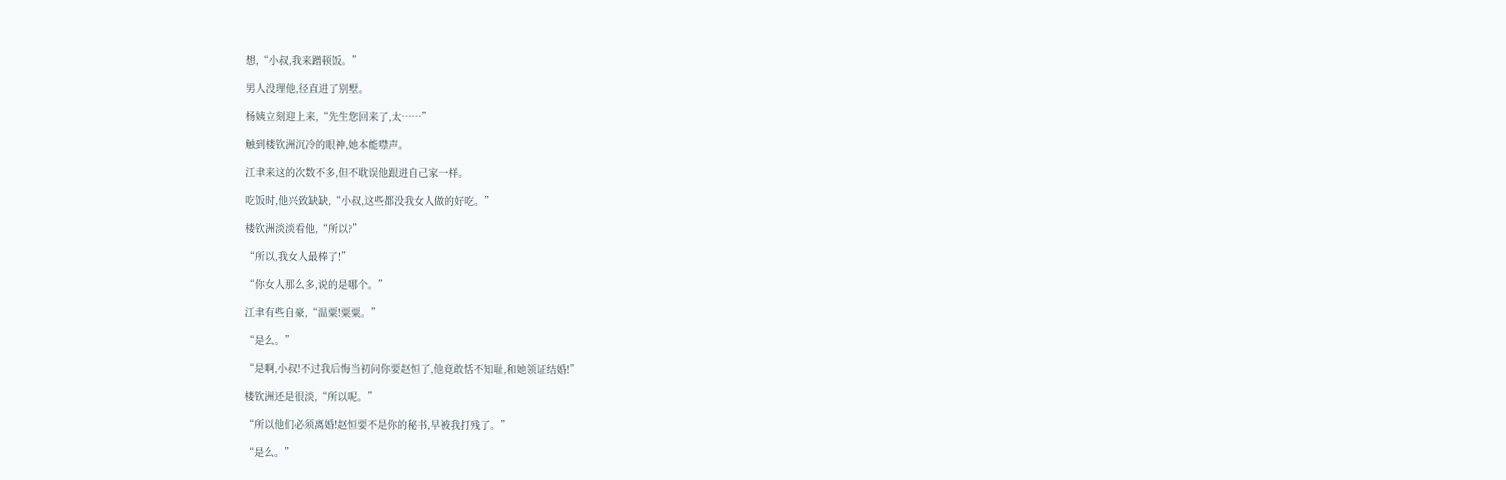想,“小叔,我来蹭顿饭。”

男人没理他,径直进了别墅。

杨姨立刻迎上来,“先生您回来了,太……”

触到楼钦洲沉冷的眼神,她本能噤声。

江聿来这的次数不多,但不耽误他跟进自己家一样。

吃饭时,他兴致缺缺,“小叔,这些都没我女人做的好吃。”

楼钦洲淡淡看他,“所以?”

“所以,我女人最棒了!”

“你女人那么多,说的是哪个。”

江聿有些自豪,“温粟!粟粟。”

“是么。”

“是啊,小叔!不过我后悔当初问你要赵恒了,他竟敢恬不知耻,和她领证结婚!”

楼钦洲还是很淡,“所以呢。”

“所以他们必须离婚!赵恒要不是你的秘书,早被我打残了。”

“是么。”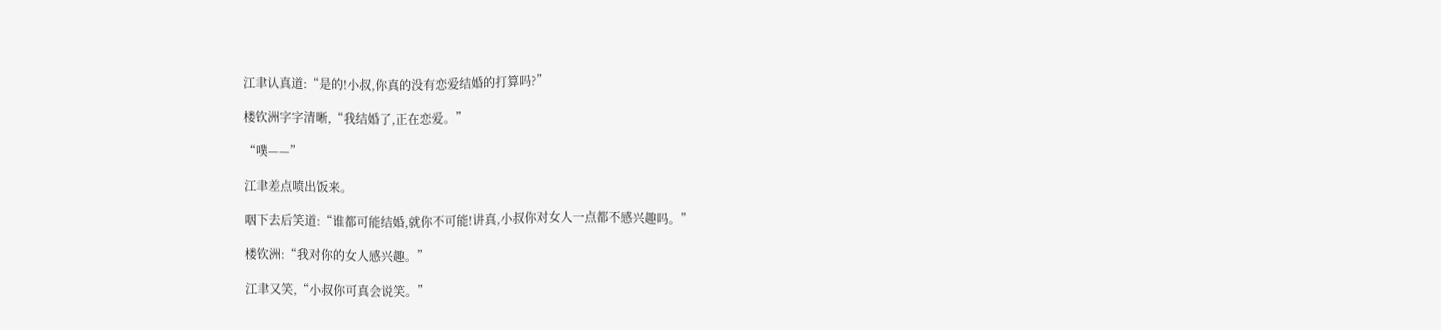江聿认真道:“是的!小叔,你真的没有恋爱结婚的打算吗?”

楼钦洲字字清晰,“我结婚了,正在恋爱。”

“噗——”

江聿差点喷出饭来。

咽下去后笑道:“谁都可能结婚,就你不可能!讲真,小叔你对女人一点都不感兴趣吗。”

楼钦洲:“我对你的女人感兴趣。”

江聿又笑,“小叔你可真会说笑。”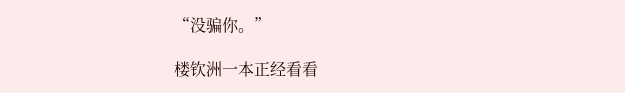“没骗你。”

楼钦洲一本正经看看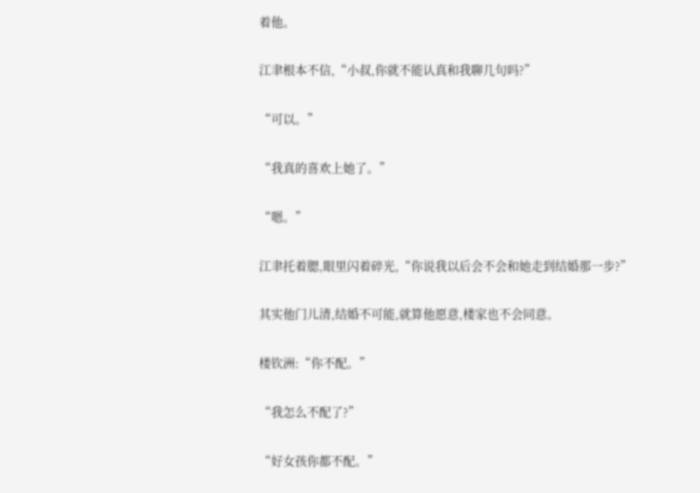着他。

江聿根本不信,“小叔,你就不能认真和我聊几句吗?”

“可以。”

“我真的喜欢上她了。”

“嗯。”

江聿托着腮,眼里闪着碎光,“你说我以后会不会和她走到结婚那一步?”

其实他门儿清,结婚不可能,就算他愿意,楼家也不会同意。

楼钦洲:“你不配。”

“我怎么不配了?”

“好女孩你都不配。”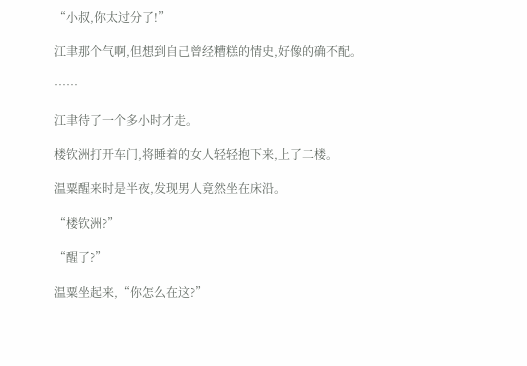“小叔,你太过分了!”

江聿那个气啊,但想到自己曾经糟糕的情史,好像的确不配。

……

江聿待了一个多小时才走。

楼钦洲打开车门,将睡着的女人轻轻抱下来,上了二楼。

温粟醒来时是半夜,发现男人竟然坐在床沿。

“楼钦洲?”

“醒了?”

温粟坐起来,“你怎么在这?”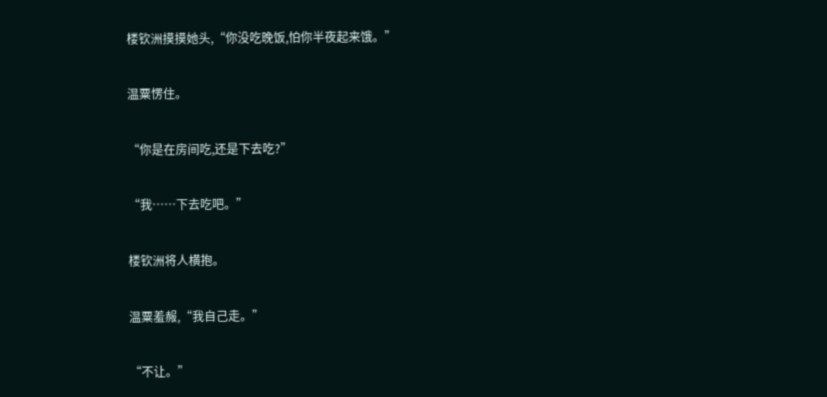楼钦洲摸摸她头,“你没吃晚饭,怕你半夜起来饿。”

温粟愣住。

“你是在房间吃,还是下去吃?”

“我……下去吃吧。”

楼钦洲将人横抱。

温粟羞赧,“我自己走。”

“不让。”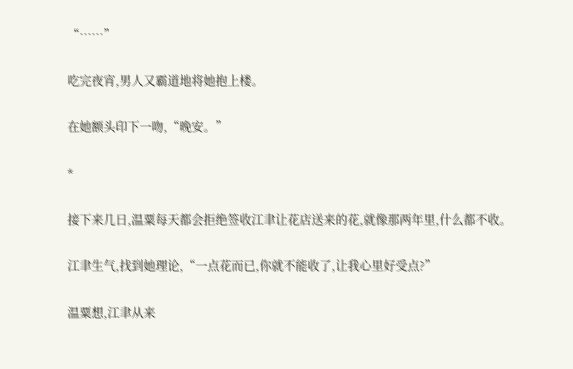“……”

吃完夜宵,男人又霸道地将她抱上楼。

在她额头印下一吻,“晚安。”

*

接下来几日,温粟每天都会拒绝签收江聿让花店送来的花,就像那两年里,什么都不收。

江聿生气,找到她理论,“一点花而已,你就不能收了,让我心里好受点?”

温粟想,江聿从来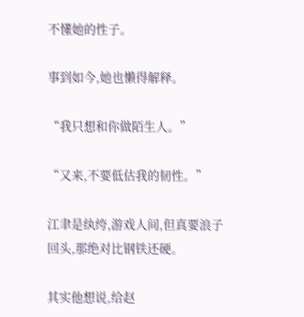不懂她的性子。

事到如今,她也懒得解释。

“我只想和你做陌生人。”

“又来,不要低估我的韧性。”

江聿是纨绔,游戏人间,但真要浪子回头,那绝对比钢铁还硬。

其实他想说,给赵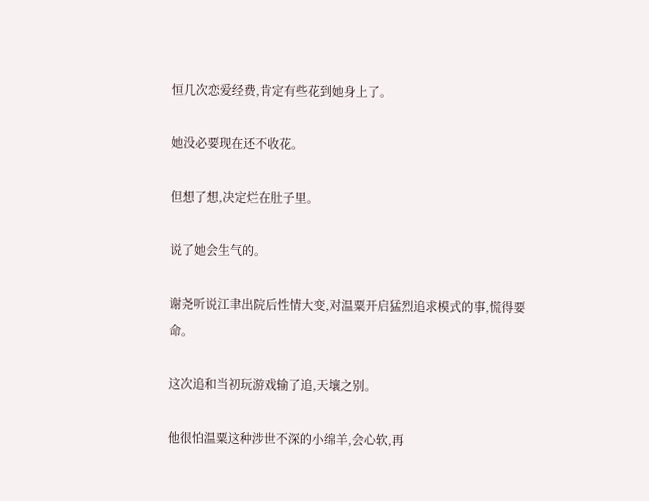恒几次恋爱经费,肯定有些花到她身上了。

她没必要现在还不收花。

但想了想,决定烂在肚子里。

说了她会生气的。

谢尧听说江聿出院后性情大变,对温粟开启猛烈追求模式的事,慌得要命。

这次追和当初玩游戏输了追,天壤之别。

他很怕温粟这种涉世不深的小绵羊,会心软,再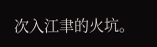次入江聿的火坑。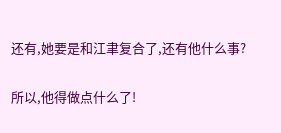还有,她要是和江聿复合了,还有他什么事?

所以,他得做点什么了!